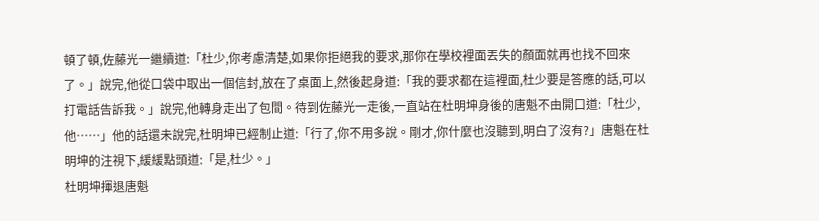頓了頓,佐藤光一繼續道:「杜少,你考慮清楚,如果你拒絕我的要求,那你在學校裡面丟失的顏面就再也找不回來了。」說完,他從口袋中取出一個信封,放在了桌面上,然後起身道:「我的要求都在這裡面,杜少要是答應的話,可以打電話告訴我。」說完,他轉身走出了包間。待到佐藤光一走後,一直站在杜明坤身後的唐魁不由開口道:「杜少,他……」他的話還未說完,杜明坤已經制止道:「行了,你不用多說。剛才,你什麼也沒聽到,明白了沒有?」唐魁在杜明坤的注視下,緩緩點頭道:「是,杜少。」
杜明坤揮退唐魁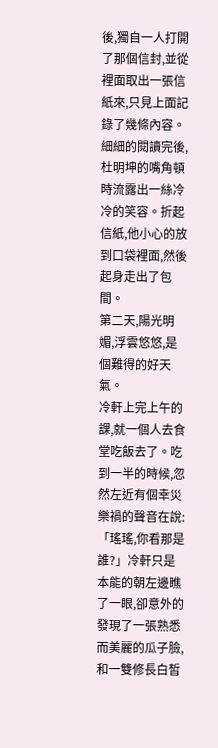後,獨自一人打開了那個信封,並從裡面取出一張信紙來,只見上面記錄了幾條內容。細細的閱讀完後,杜明坤的嘴角頓時流露出一絲冷冷的笑容。折起信紙,他小心的放到口袋裡面,然後起身走出了包間。
第二天,陽光明媚,浮雲悠悠,是個難得的好天氣。
冷軒上完上午的課,就一個人去食堂吃飯去了。吃到一半的時候,忽然左近有個幸災樂禍的聲音在說:「瑤瑤,你看那是誰?」冷軒只是本能的朝左邊瞧了一眼,卻意外的發現了一張熟悉而美麗的瓜子臉,和一雙修長白皙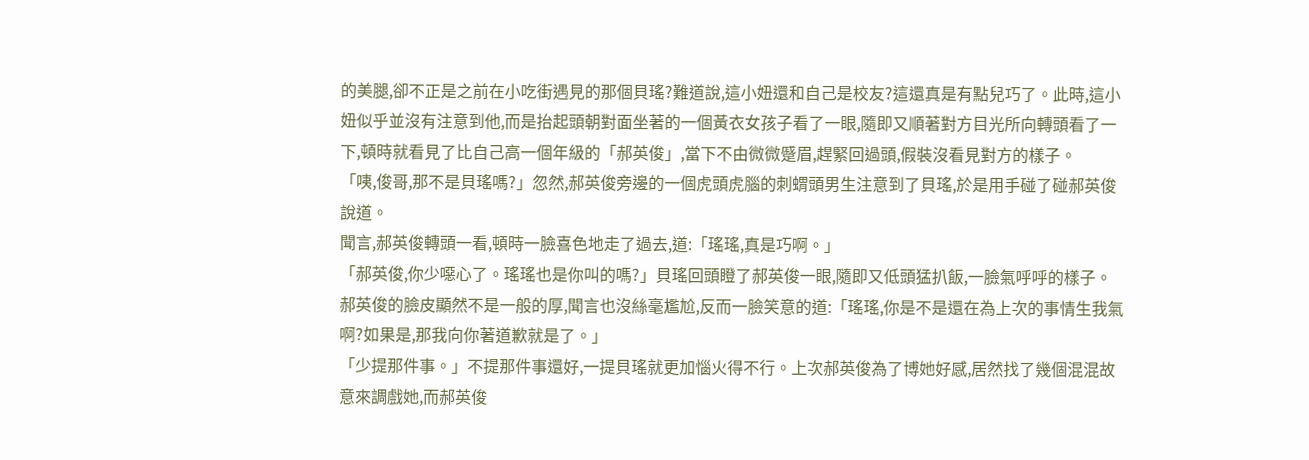的美腿,卻不正是之前在小吃街遇見的那個貝瑤?難道說,這小妞還和自己是校友?這還真是有點兒巧了。此時,這小妞似乎並沒有注意到他,而是抬起頭朝對面坐著的一個黃衣女孩子看了一眼,隨即又順著對方目光所向轉頭看了一下,頓時就看見了比自己高一個年級的「郝英俊」,當下不由微微蹙眉,趕緊回過頭,假裝沒看見對方的樣子。
「咦,俊哥,那不是貝瑤嗎?」忽然,郝英俊旁邊的一個虎頭虎腦的刺蝟頭男生注意到了貝瑤,於是用手碰了碰郝英俊說道。
聞言,郝英俊轉頭一看,頓時一臉喜色地走了過去,道:「瑤瑤,真是巧啊。」
「郝英俊,你少噁心了。瑤瑤也是你叫的嗎?」貝瑤回頭瞪了郝英俊一眼,隨即又低頭猛扒飯,一臉氣呼呼的樣子。郝英俊的臉皮顯然不是一般的厚,聞言也沒絲毫尷尬,反而一臉笑意的道:「瑤瑤,你是不是還在為上次的事情生我氣啊?如果是,那我向你著道歉就是了。」
「少提那件事。」不提那件事還好,一提貝瑤就更加惱火得不行。上次郝英俊為了博她好感,居然找了幾個混混故意來調戲她,而郝英俊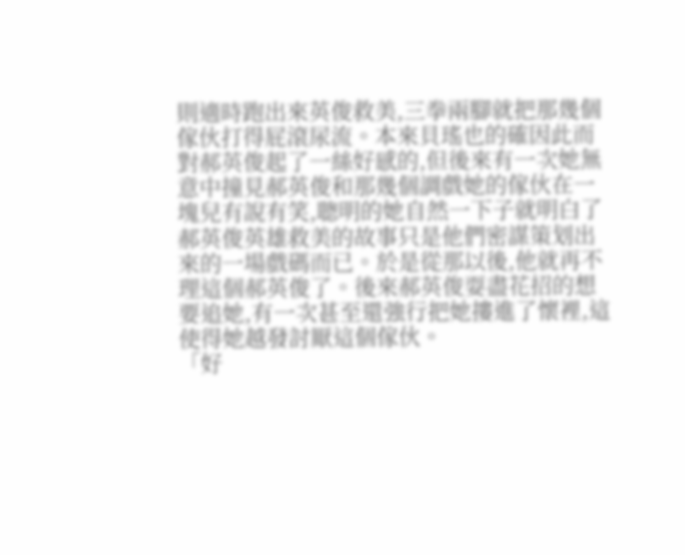則適時跑出來英俊救美,三拳兩腳就把那幾個傢伙打得屁滾尿流。本來貝瑤也的確因此而對郝英俊起了一絲好感的,但後來有一次她無意中撞見郝英俊和那幾個調戲她的傢伙在一塊兒有說有笑,聰明的她自然一下子就明白了郝英俊英雄救美的故事只是他們密謀策划出來的一場戲碼而已。於是從那以後,他就再不理這個郝英俊了。後來郝英俊耍盡花招的想要追她,有一次甚至還強行把她摟進了懷裡,這使得她越發討厭這個傢伙。
「好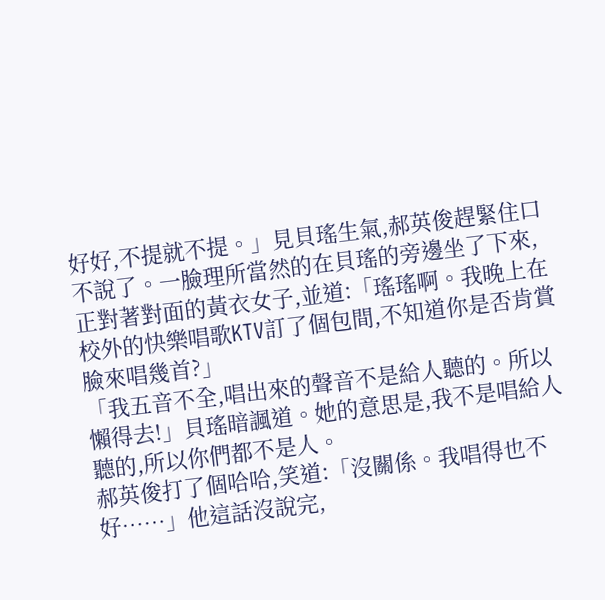好好,不提就不提。」見貝瑤生氣,郝英俊趕緊住口不說了。一臉理所當然的在貝瑤的旁邊坐了下來,正對著對面的黃衣女子,並道:「瑤瑤啊。我晚上在校外的快樂唱歌KTV訂了個包間,不知道你是否肯賞臉來唱幾首?」
「我五音不全,唱出來的聲音不是給人聽的。所以懶得去!」貝瑤暗諷道。她的意思是,我不是唱給人聽的,所以你們都不是人。
郝英俊打了個哈哈,笑道:「沒關係。我唱得也不好……」他這話沒說完,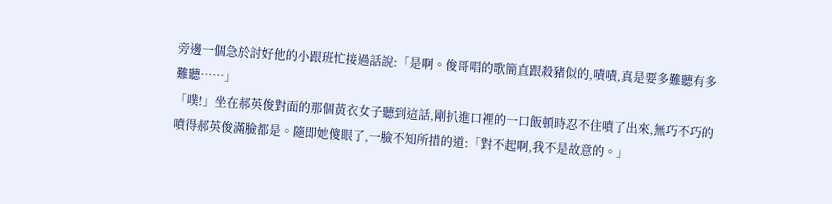旁邊一個急於討好他的小跟班忙接過話說:「是啊。俊哥唱的歌簡直跟殺豬似的,嘖嘖,真是要多難聽有多難聽……」
「噗!」坐在郝英俊對面的那個黃衣女子聽到這話,剛扒進口裡的一口飯頓時忍不住噴了出來,無巧不巧的噴得郝英俊滿臉都是。隨即她傻眼了,一臉不知所措的道:「對不起啊,我不是故意的。」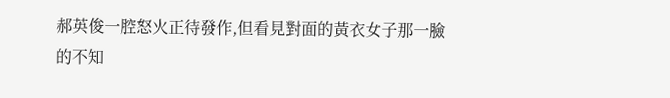郝英俊一腔怒火正待發作,但看見對面的黃衣女子那一臉的不知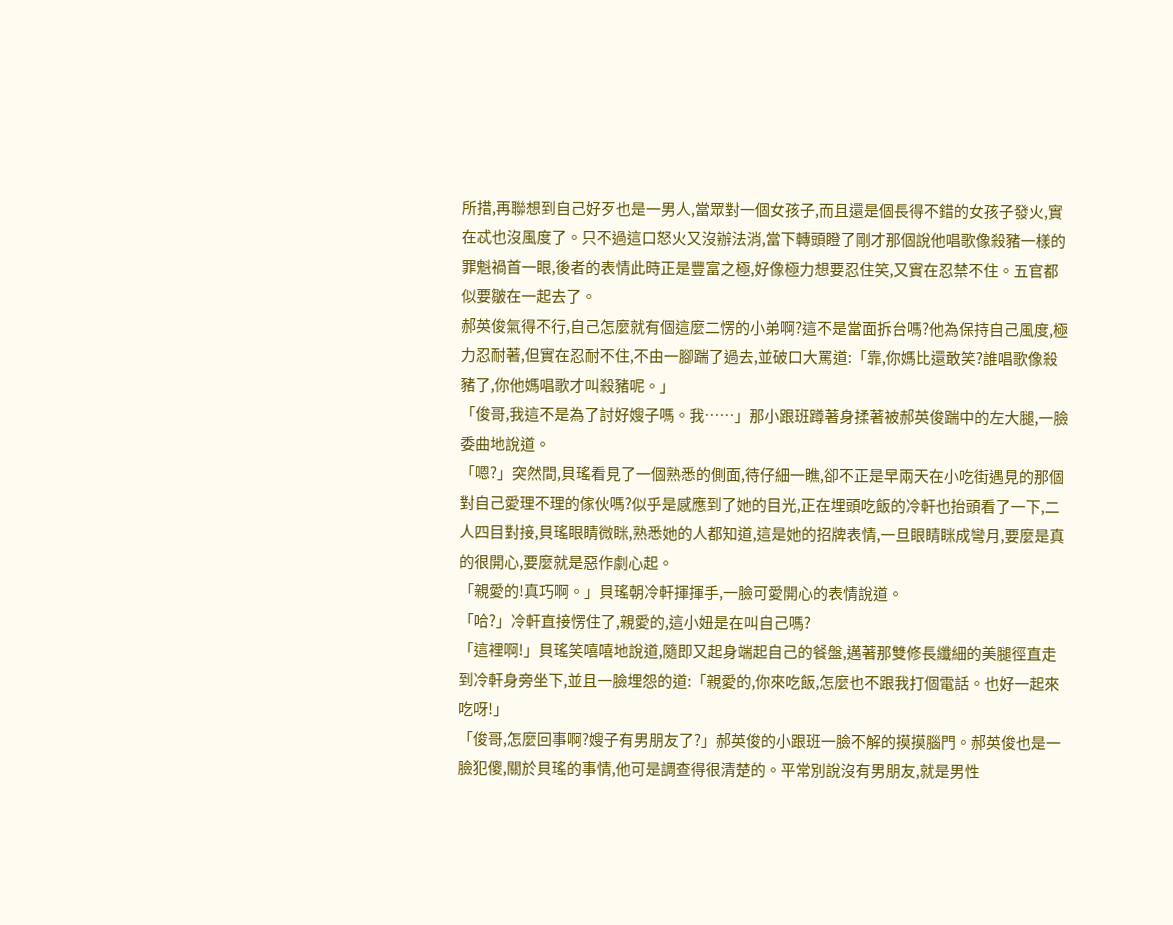所措,再聯想到自己好歹也是一男人,當眾對一個女孩子,而且還是個長得不錯的女孩子發火,實在忒也沒風度了。只不過這口怒火又沒辦法消,當下轉頭瞪了剛才那個說他唱歌像殺豬一樣的罪魁禍首一眼,後者的表情此時正是豐富之極,好像極力想要忍住笑,又實在忍禁不住。五官都似要皺在一起去了。
郝英俊氣得不行,自己怎麼就有個這麼二愣的小弟啊?這不是當面拆台嗎?他為保持自己風度,極力忍耐著,但實在忍耐不住,不由一腳踹了過去,並破口大罵道:「靠,你媽比還敢笑?誰唱歌像殺豬了,你他媽唱歌才叫殺豬呢。」
「俊哥,我這不是為了討好嫂子嗎。我……」那小跟班蹲著身揉著被郝英俊踹中的左大腿,一臉委曲地說道。
「嗯?」突然間,貝瑤看見了一個熟悉的側面,待仔細一瞧,卻不正是早兩天在小吃街遇見的那個對自己愛理不理的傢伙嗎?似乎是感應到了她的目光,正在埋頭吃飯的冷軒也抬頭看了一下,二人四目對接,貝瑤眼睛微眯,熟悉她的人都知道,這是她的招牌表情,一旦眼睛眯成彎月,要麼是真的很開心,要麼就是惡作劇心起。
「親愛的!真巧啊。」貝瑤朝冷軒揮揮手,一臉可愛開心的表情說道。
「哈?」冷軒直接愣住了,親愛的,這小妞是在叫自己嗎?
「這裡啊!」貝瑤笑嘻嘻地說道,隨即又起身端起自己的餐盤,邁著那雙修長纖細的美腿徑直走到冷軒身旁坐下,並且一臉埋怨的道:「親愛的,你來吃飯,怎麼也不跟我打個電話。也好一起來吃呀!」
「俊哥,怎麼回事啊?嫂子有男朋友了?」郝英俊的小跟班一臉不解的摸摸腦門。郝英俊也是一臉犯傻,關於貝瑤的事情,他可是調查得很清楚的。平常別說沒有男朋友,就是男性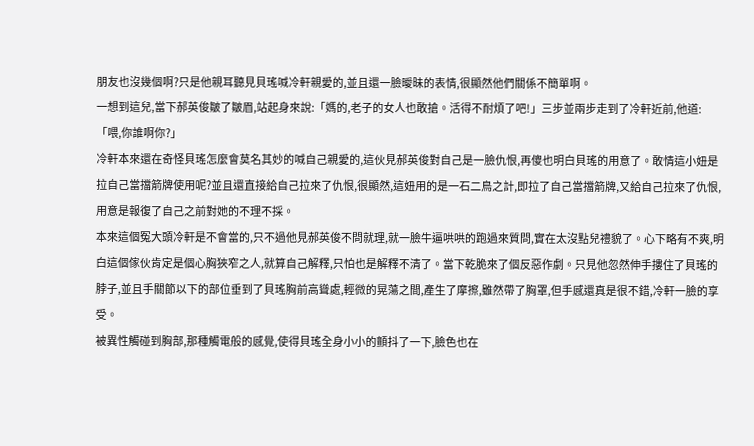朋友也沒幾個啊?只是他親耳聽見貝瑤喊冷軒親愛的,並且還一臉曖昧的表情,很顯然他們關係不簡單啊。
一想到這兒,當下郝英俊皺了皺眉,站起身來說:「媽的,老子的女人也敢搶。活得不耐煩了吧!」三步並兩步走到了冷軒近前,他道:「喂,你誰啊你?」
冷軒本來還在奇怪貝瑤怎麼會莫名其妙的喊自己親愛的,這伙見郝英俊對自己是一臉仇恨,再傻也明白貝瑤的用意了。敢情這小妞是拉自己當擋箭牌使用呢?並且還直接給自己拉來了仇恨,很顯然,這妞用的是一石二鳥之計,即拉了自己當擋箭牌,又給自己拉來了仇恨,用意是報復了自己之前對她的不理不採。
本來這個冤大頭冷軒是不會當的,只不過他見郝英俊不問就理,就一臉牛逼哄哄的跑過來質問,實在太沒點兒禮貌了。心下略有不爽,明白這個傢伙肯定是個心胸狹窄之人,就算自己解釋,只怕也是解釋不清了。當下乾脆來了個反惡作劇。只見他忽然伸手摟住了貝瑤的脖子,並且手關節以下的部位垂到了貝瑤胸前高聳處,輕微的晃蕩之間,產生了摩擦,雖然帶了胸罩,但手感還真是很不錯,冷軒一臉的享受。
被異性觸碰到胸部,那種觸電般的感覺,使得貝瑤全身小小的顫抖了一下,臉色也在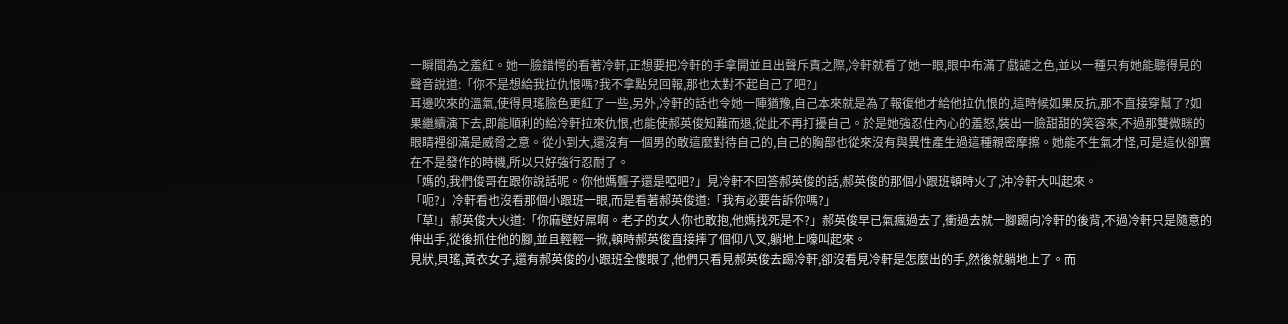一瞬間為之羞紅。她一臉錯愕的看著冷軒,正想要把冷軒的手拿開並且出聲斥責之際,冷軒就看了她一眼,眼中布滿了戲謔之色,並以一種只有她能聽得見的聲音說道:「你不是想給我拉仇恨嗎?我不拿點兒回報,那也太對不起自己了吧?」
耳邊吹來的溫氣,使得貝瑤臉色更紅了一些,另外,冷軒的話也令她一陣猶豫,自己本來就是為了報復他才給他拉仇恨的,這時候如果反抗,那不直接穿幫了?如果繼續演下去,即能順利的給冷軒拉來仇恨,也能使郝英俊知難而退,從此不再打擾自己。於是她強忍住內心的羞怒,裝出一臉甜甜的笑容來,不過那雙微眯的眼睛裡卻滿是威脅之意。從小到大,還沒有一個男的敢這麼對待自己的,自己的胸部也從來沒有與異性產生過這種親密摩擦。她能不生氣才怪,可是這伙卻實在不是發作的時機,所以只好強行忍耐了。
「媽的,我們俊哥在跟你說話呢。你他媽聾子還是啞吧?」見冷軒不回答郝英俊的話,郝英俊的那個小跟班頓時火了,沖冷軒大叫起來。
「呃?」冷軒看也沒看那個小跟班一眼,而是看著郝英俊道:「我有必要告訴你嗎?」
「草!」郝英俊大火道:「你麻壁好屌啊。老子的女人你也敢抱,他媽找死是不?」郝英俊早已氣瘋過去了,衝過去就一腳踢向冷軒的後背,不過冷軒只是隨意的伸出手,從後抓住他的腳,並且輕輕一掀,頓時郝英俊直接摔了個仰八叉,躺地上嚎叫起來。
見狀,貝瑤,黃衣女子,還有郝英俊的小跟班全傻眼了,他們只看見郝英俊去踢冷軒,卻沒看見冷軒是怎麼出的手,然後就躺地上了。而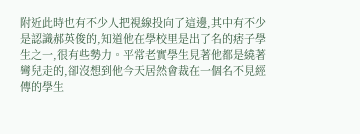附近此時也有不少人把視線投向了這邊,其中有不少是認識郝英俊的,知道他在學校里是出了名的痞子學生之一,很有些勢力。平常老實學生見著他都是繞著彎兒走的,卻沒想到他今天居然會裁在一個名不見經傳的學生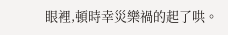眼裡,頓時幸災樂禍的起了哄。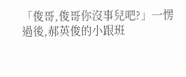「俊哥,俊哥你沒事兒吧?」一愣過後,郝英俊的小跟班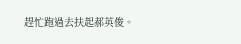趕忙跑過去扶起郝英俊。